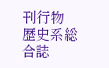刊行物
歴史系総合誌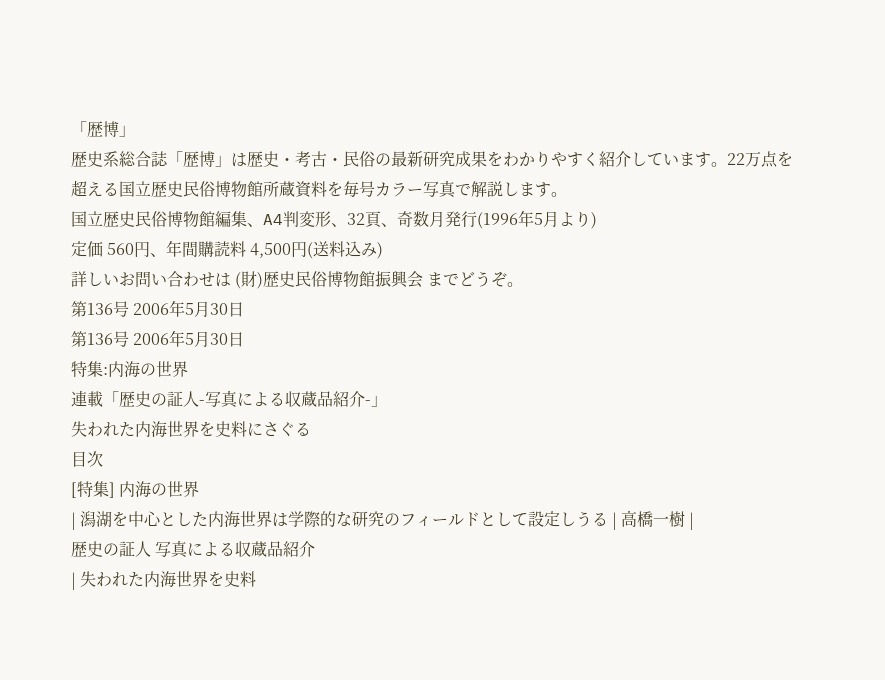「歴博」
歴史系総合誌「歴博」は歴史・考古・民俗の最新研究成果をわかりやすく紹介しています。22万点を超える国立歴史民俗博物館所蔵資料を毎号カラー写真で解説します。
国立歴史民俗博物館編集、A4判変形、32頁、奇数月発行(1996年5月より)
定価 560円、年間購読料 4,500円(送料込み)
詳しいお問い合わせは (財)歴史民俗博物館振興会 までどうぞ。
第136号 2006年5月30日
第136号 2006年5月30日
特集:内海の世界
連載「歴史の証人-写真による収蔵品紹介-」
失われた内海世界を史料にさぐる
目次
[特集] 内海の世界
| 潟湖を中心とした内海世界は学際的な研究のフィールドとして設定しうる | 高橋一樹 |
歴史の証人 写真による収蔵品紹介
| 失われた内海世界を史料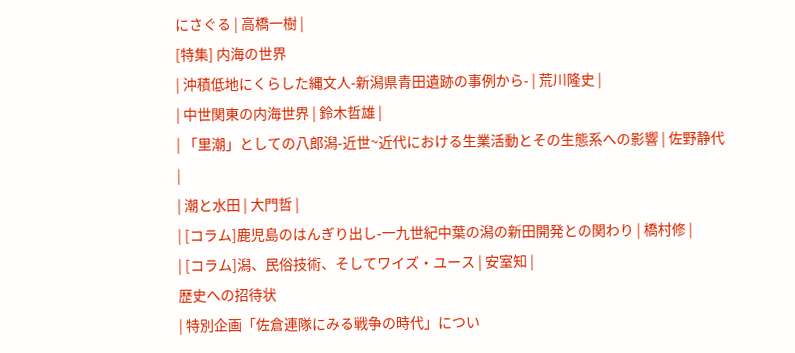にさぐる | 高橋一樹 |
[特集] 内海の世界
| 沖積低地にくらした縄文人-新潟県青田遺跡の事例から- | 荒川隆史 |
| 中世関東の内海世界 | 鈴木哲雄 |
| 「里潮」としての八郎潟-近世~近代における生業活動とその生態系への影響 | 佐野静代 |
| 潮と水田 | 大門哲 |
| [コラム]鹿児島のはんぎり出し-一九世紀中葉の潟の新田開発との関わり | 橋村修 |
| [コラム]潟、民俗技術、そしてワイズ・ユース | 安室知 |
歴史への招待状
| 特別企画「佐倉連隊にみる戦争の時代」につい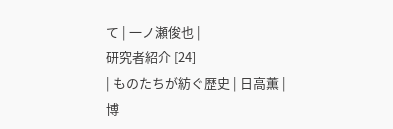て | 一ノ瀬俊也 |
研究者紹介 [24]
| ものたちが紡ぐ歴史 | 日高薫 |
博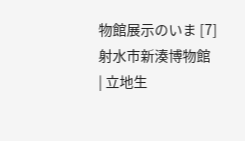物館展示のいま [7] 射水市新湊博物館
| 立地生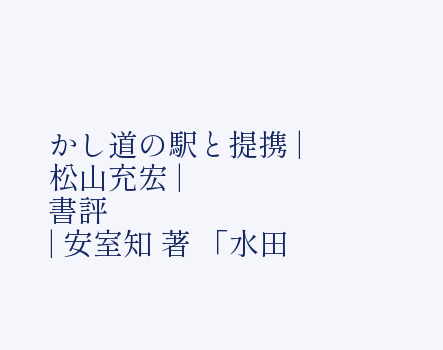かし道の駅と提携 | 松山充宏 |
書評
| 安室知 著 「水田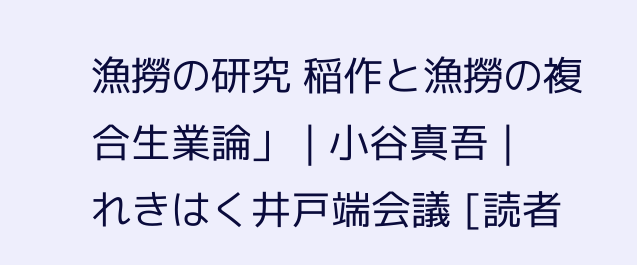漁撈の研究 稲作と漁撈の複合生業論」 | 小谷真吾 |
れきはく井戸端会議 [読者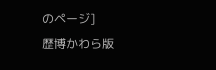のページ]
歴博かわら版